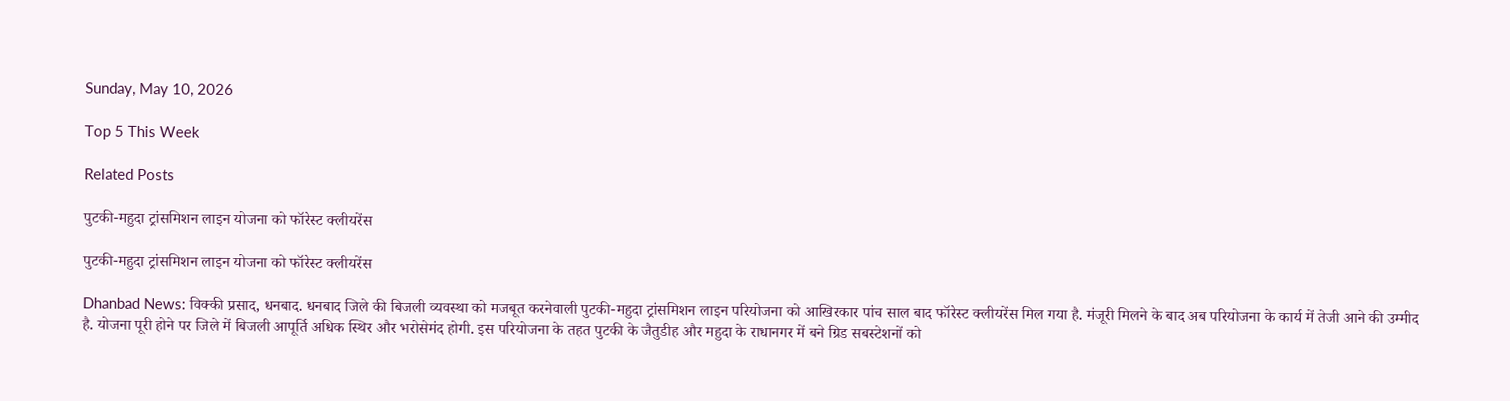Sunday, May 10, 2026

Top 5 This Week

Related Posts

पुटकी-महुदा ट्रांसमिशन लाइन योजना को फॉरेस्ट क्लीयरेंस

पुटकी-महुदा ट्रांसमिशन लाइन योजना को फॉरेस्ट क्लीयरेंस

Dhanbad News: विक्की प्रसाद, धनबाद. धनबाद जिले की बिजली व्यवस्था को मजबूत करनेवाली पुटकी-महुदा ट्रांसमिशन लाइन परियोजना को आखिरकार पांच साल बाद फॉरेस्ट क्लीयरेंस मिल गया है. मंजूरी मिलने के बाद अब परियोजना के कार्य में तेजी आने की उम्मीद है. योजना पूरी होने पर जिले में बिजली आपूर्ति अधिक स्थिर और भरोसेमंद होगी. इस परियोजना के तहत पुटकी के जैतुडीह और महुदा के राधानगर में बने ग्रिड सबस्टेशनों को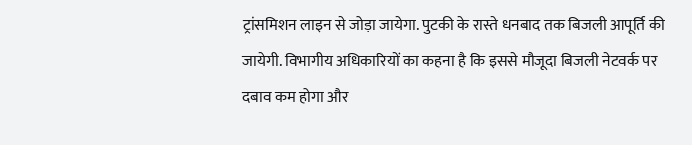ट्रांसमिशन लाइन से जोड़ा जायेगा. पुटकी के रास्ते धनबाद तक बिजली आपूर्ति की जायेगी. विभागीय अधिकारियों का कहना है कि इससे मौजूदा बिजली नेटवर्क पर दबाव कम होगा और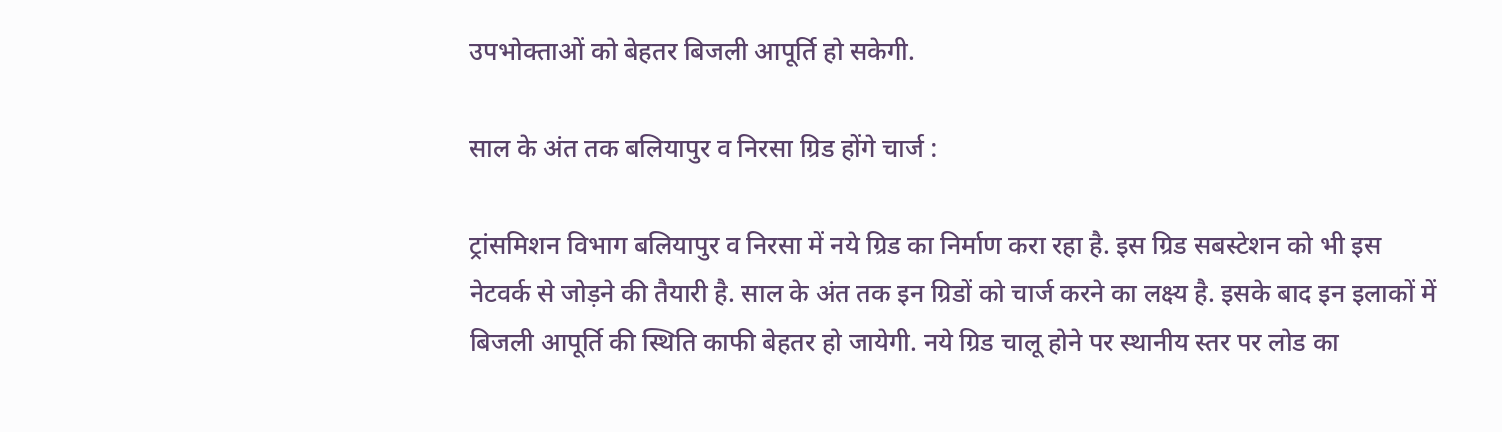उपभोक्ताओं को बेहतर बिजली आपूर्ति हो सकेगी.

साल के अंत तक बलियापुर व निरसा ग्रिड होंगे चार्ज :

ट्रांसमिशन विभाग बलियापुर व निरसा में नये ग्रिड का निर्माण करा रहा है. इस ग्रिड सबस्टेशन को भी इस नेटवर्क से जोड़ने की तैयारी है. साल के अंत तक इन ग्रिडों को चार्ज करने का लक्ष्य है. इसके बाद इन इलाकों में बिजली आपूर्ति की स्थिति काफी बेहतर हो जायेगी. नये ग्रिड चालू होने पर स्थानीय स्तर पर लोड का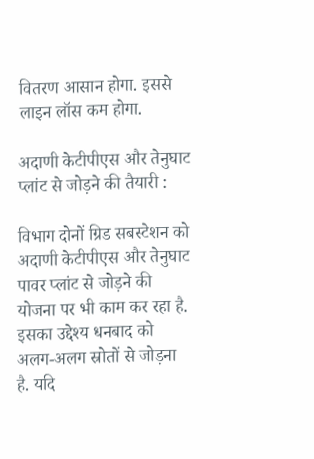वितरण आसान होगा. इससे लाइन लॉस कम होगा.

अदाणी केटीपीएस और तेनुघाट प्लांट से जोड़ने की तैयारी :

विभाग दोनों ग्रिड सबस्टेशन को अदाणी केटीपीएस और तेनुघाट पावर प्लांट से जोड़ने की योजना पर भी काम कर रहा है. इसका उद्देश्य धनबाद को अलग-अलग स्रोतों से जोड़ना है. यदि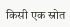किसी एक स्रोत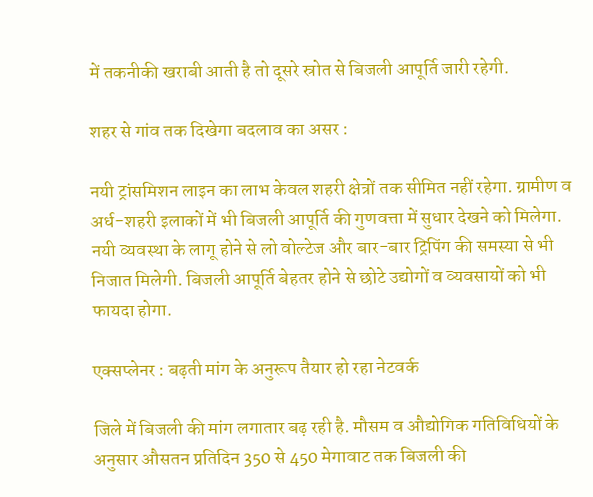में तकनीकी खराबी आती है तो दूसरे स्रोत से बिजली आपूर्ति जारी रहेगी.

शहर से गांव तक दिखेगा बदलाव का असर :

नयी ट्रांसमिशन लाइन का लाभ केवल शहरी क्षेत्रों तक सीमित नहीं रहेगा. ग्रामीण व अर्ध-शहरी इलाकों में भी बिजली आपूर्ति की गुणवत्ता में सुधार देखने को मिलेगा. नयी व्यवस्था के लागू होने से लो वोल्टेज और बार-बार ट्रिपिंग की समस्या से भी निजात मिलेगी. बिजली आपूर्ति बेहतर होने से छोटे उद्योगों व व्यवसायों को भी फायदा होगा.

एक्सप्लेनर : बढ़ती मांग के अनुरूप तैयार हो रहा नेटवर्क

जिले में बिजली की मांग लगातार बढ़ रही है. मौसम व औद्योगिक गतिविधियों के अनुसार औसतन प्रतिदिन 350 से 450 मेगावाट तक बिजली की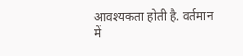आवश्यकता होती है. वर्तमान में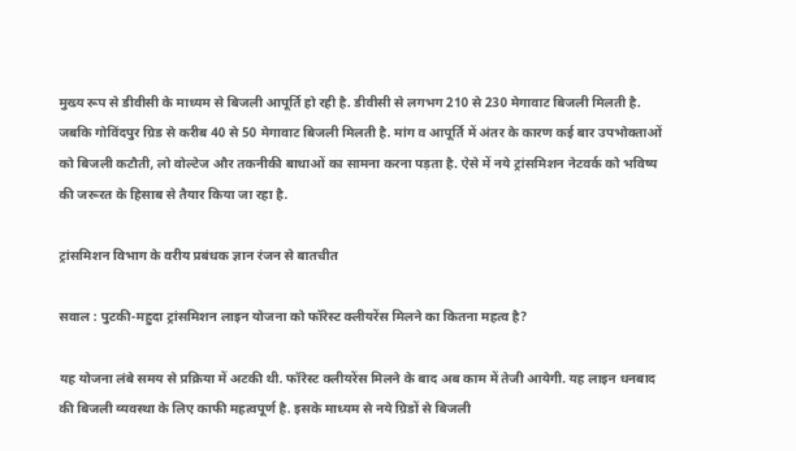मुख्य रूप से डीवीसी के माध्यम से बिजली आपूर्ति हो रही है. डीवीसी से लगभग 210 से 230 मेगावाट बिजली मिलती है. जबकि गोविंदपुर ग्रिड से करीब 40 से 50 मेगावाट बिजली मिलती है. मांग व आपूर्ति में अंतर के कारण कई बार उपभोक्ताओं को बिजली कटौती, लो वोल्टेज और तकनीकी बाधाओं का सामना करना पड़ता है. ऐसे में नये ट्रांसमिशन नेटवर्क को भविष्य की जरूरत के हिसाब से तैयार किया जा रहा है.

ट्रांसमिशन विभाग के वरीय प्रबंधक ज्ञान रंजन से बातचीत

सवाल : पुटकी-महुदा ट्रांसमिशन लाइन योजना को फॉरेस्ट क्लीयरेंस मिलने का कितना महत्व है?

यह योजना लंबे समय से प्रक्रिया में अटकी थी. फॉरेस्ट क्लीयरेंस मिलने के बाद अब काम में तेजी आयेगी. यह लाइन धनबाद की बिजली व्यवस्था के लिए काफी महत्वपूर्ण है. इसके माध्यम से नये ग्रिडों से बिजली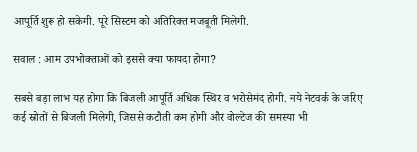आपूर्ति शुरू हो सकेगी. पूरे सिस्टम को अतिरिक्त मजबूती मिलेगी.

सवाल : आम उपभोक्ताओं को इससे क्या फायदा होगा?

सबसे बड़ा लाभ यह होगा कि बिजली आपूर्ति अधिक स्थिर व भरोसेमंद होगी. नये नेटवर्क के जरिए कई स्रोतों से बिजली मिलेगी, जिससे कटौती कम होगी और वोल्टेज की समस्या भी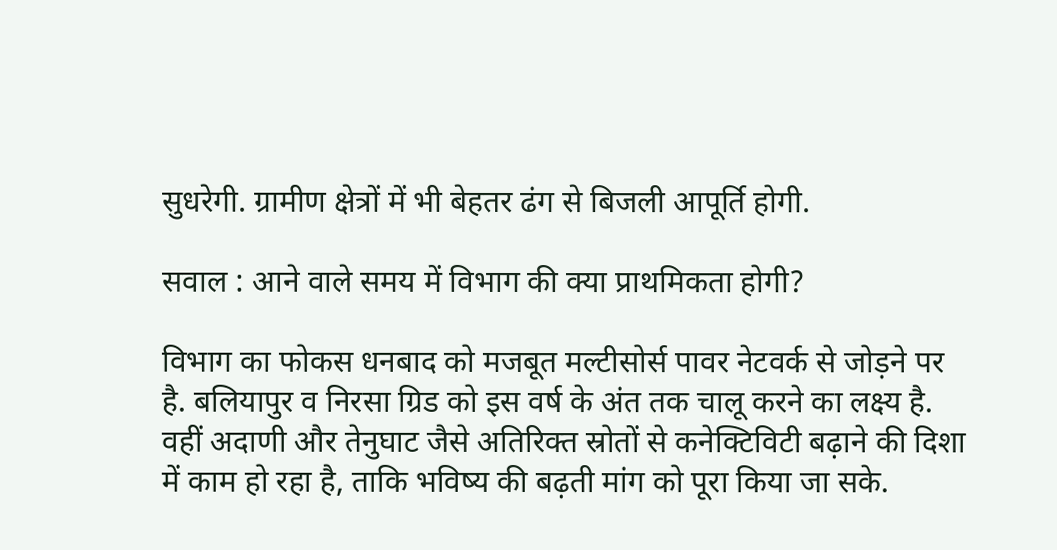सुधरेगी. ग्रामीण क्षेत्रों में भी बेहतर ढंग से बिजली आपूर्ति होगी.

सवाल : आने वाले समय में विभाग की क्या प्राथमिकता होगी?

विभाग का फोकस धनबाद को मजबूत मल्टीसोर्स पावर नेटवर्क से जोड़ने पर है. बलियापुर व निरसा ग्रिड को इस वर्ष के अंत तक चालू करने का लक्ष्य है. वहीं अदाणी और तेनुघाट जैसे अतिरिक्त स्रोतों से कनेक्टिविटी बढ़ाने की दिशा में काम हो रहा है, ताकि भविष्य की बढ़ती मांग को पूरा किया जा सके.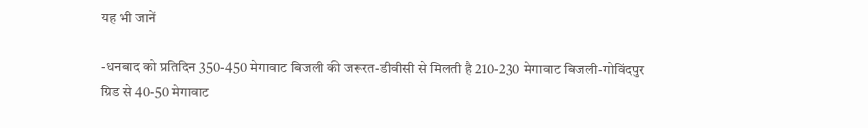यह भी जानें

-धनबाद को प्रतिदिन 350-450 मेगावाट बिजली की जरूरत-डीवीसी से मिलती है 210-230 मेगावाट बिजली-गोविंदपुर ग्रिड से 40-50 मेगावाट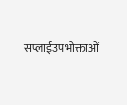सप्लाईउपभोक्ताओं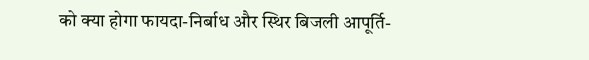को क्या होगा फायदा-निर्बाध और स्थिर बिजली आपूर्ति-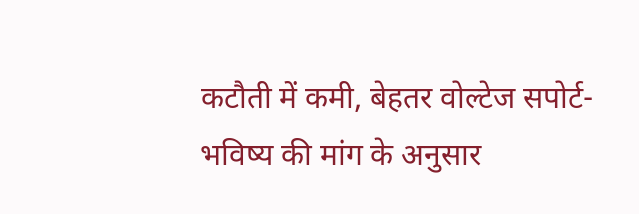कटौती में कमी, बेहतर वोल्टेज सपोर्ट-भविष्य की मांग के अनुसार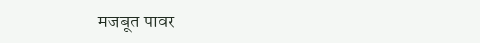मजबूत पावर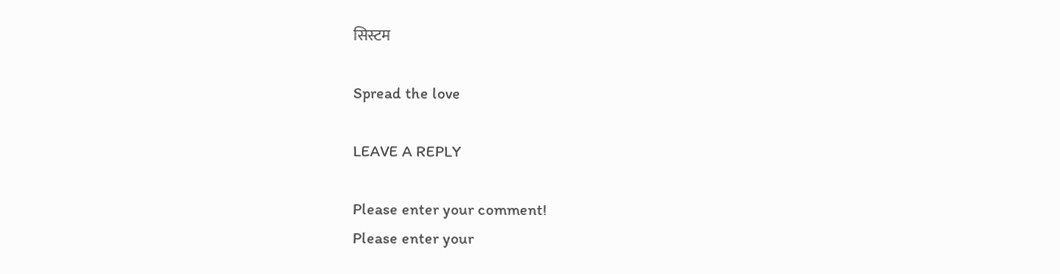सिस्टम

Spread the love

LEAVE A REPLY

Please enter your comment!
Please enter your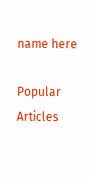name here

Popular Articles